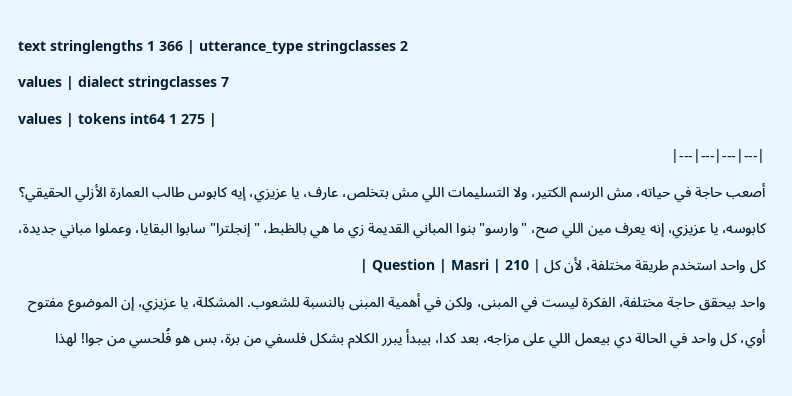text stringlengths 1 366 | utterance_type stringclasses 2
values | dialect stringclasses 7
values | tokens int64 1 275 |
|---|---|---|---|
أصعب حاجة في حياته، مش الرسم الكتير، ولا التسليمات اللي مش بتخلص، عارف، يا عزيزي، إيه كابوس طالب العمارة الأزلي الحقيقي؟ كابوسه، يا عزيزي، إنه يعرف مين اللي صح، "وارسو" بنوا المباني القديمة زي ما هي بالظبط، "إنجلترا" سابوا البقايا، وعملوا مباني جديدة، كل واحد استخدم طريقة مختلفة، لأن كل | Question | Masri | 210 |
واحد بيحقق حاجة مختلفة، الفكرة ليست في المبنى، ولكن في أهمية المبنى بالنسبة للشعوب. المشكلة، يا عزيزي، إن الموضوع مفتوح أوي، كل واحد في الحالة دي بيعمل اللي على مزاجه، بعد كدا، بيبدأ يبرر الكلام بشكل فلسفي من برة، بس هو فُلحسي من جوا! لهذا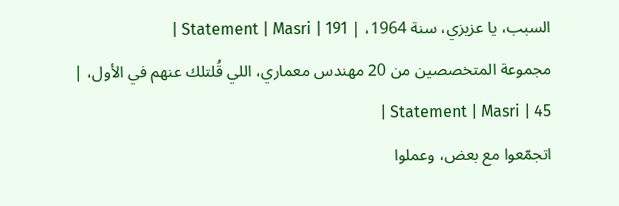السبب، يا عزيزي، سنة 1964، | Statement | Masri | 191 |
مجموعة المتخصصين من 20 مهندس معماري، اللي قُلتلك عنهم في الأول، | Statement | Masri | 45 |
اتجمّعوا مع بعض، وعملوا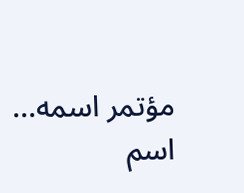مؤتمر اسمه... اسم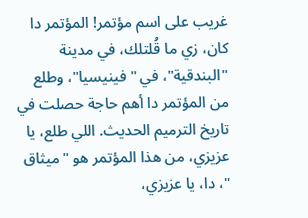غريب على اسم مؤتمر! المؤتمر دا كان، زي ما قُلتلك، في مدينة "البندقية"، في "فينيسيا"، وطلع من المؤتمر دا أهم حاجة حصلت في تاريخ الترميم الحديث. اللي طلع، يا عزيزي، من هذا المؤتمر هو "ميثاق "، دا، يا عزيزي،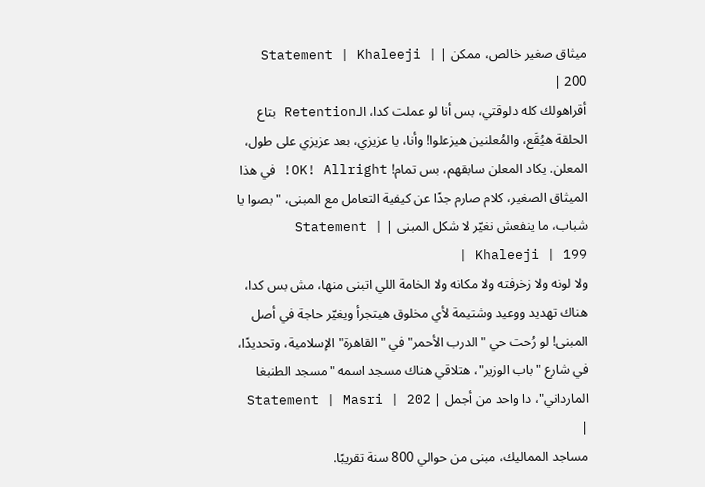ميثاق صغير خالص، ممكن | Statement | Khaleeji | 200 |
أقراهولك كله دلوقتي، بس أنا لو عملت كدا، الـRetention بتاع الحلقة هيُقَع، والمُعلنين هيزعلوا! وأنا، يا عزيزي، بعد عزيزي على طول، المعلن. يكاد المعلن سابقهم، بس تمام! OK! Allright! في هذا الميثاق الصغير، كلام صارم جدًا عن كيفية التعامل مع المبنى، "بصوا يا شباب، ما ينفعش نغيّر لا شكل المبنى | Statement | Khaleeji | 199 |
ولا لونه ولا زخرفته ولا مكانه ولا الخامة اللي اتبنى منها، مش بس كدا، هناك تهديد ووعيد وشتيمة لأي مخلوق هيتجرأ ويغيّر حاجة في أصل المبنى! لو رُحت حي "الدرب الأحمر" في "القاهرة" الإسلامية، وتحديدًا، في شارع "باب الوزير"، هتلاقي هناك مسجد اسمه "مسجد الطنبغا المارداني"، دا واحد من أجمل | Statement | Masri | 202 |
مساجد المماليك، مبنى من حوالي 800 سنة تقريبًا.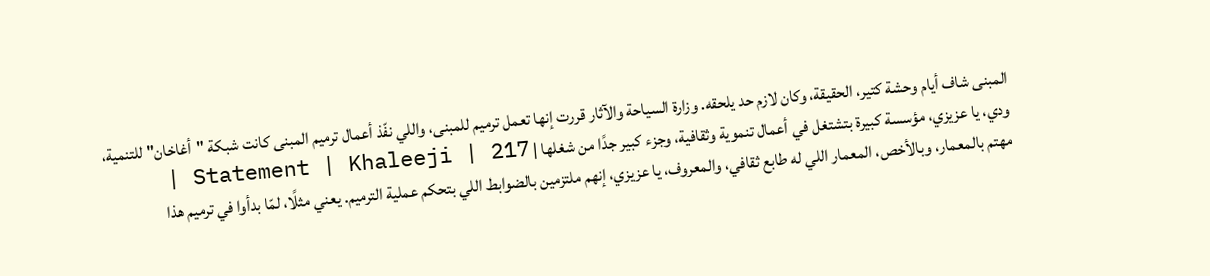المبنى شاف أيام وحشة كتير، الحقيقة، وكان لازم حد يلحقه. وزارة السياحة والآثار قررت إنها تعمل ترميم للمبنى، واللي نفّذ أعمال ترميم المبنى كانت شبكة "أغاخان" للتنمية، ودي، يا عزيزي، مؤسسة كبيرة بتشتغل في أعمال تنموية وثقافية، وجزء كبير جدًا من شغلها | Statement | Khaleeji | 217 |
مهتم بالمعمار، وبالأخص، المعمار اللي له طابع ثقافي، والمعروف، يا عزيزي، إنهم ملتزمين بالضوابط اللي بتحكم عملية الترميم. يعني مثلًا، لمّا بدأوا في ترميم هذا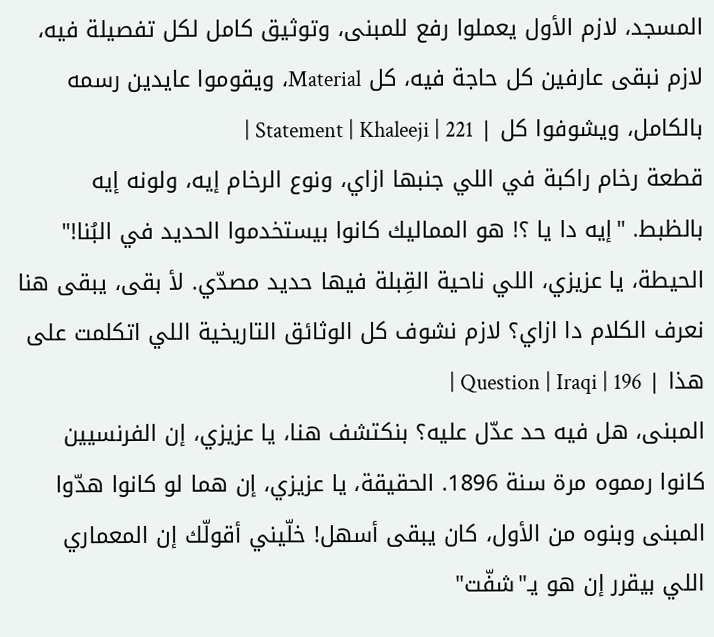المسجد، لازم الأول يعملوا رفع للمبنى، وتوثيق كامل لكل تفصيلة فيه، لازم نبقى عارفين كل حاجة فيه، كل Material، ويقوموا عايدين رسمه بالكامل، ويشوفوا كل | Statement | Khaleeji | 221 |
قطعة رخام راكبة في اللي جنبها ازاي، ونوع الرخام إيه، ولونه إيه بالظبط. "إيه دا يا ؟! هو المماليك كانوا بيستخدموا الحديد في البُنا!" الحيطة، يا عزيزي، اللي ناحية القِبلة فيها حديد مصدّي. لأ بقى، يبقى هنا نعرف الكلام دا ازاي؟ لازم نشوف كل الوثائق التاريخية اللي اتكلمت على هذا | Question | Iraqi | 196 |
المبنى، هل فيه حد عدّل عليه؟ بنكتشف هنا، يا عزيزي، إن الفرنسيين كانوا رمموه مرة سنة 1896. الحقيقة، يا عزيزي، إن هما لو كانوا هدّوا المبنى وبنوه من الأول، كان يبقى أسهل! خلّيني أقولّك إن المعماري اللي بيقرر إن هو يـ"شفّت"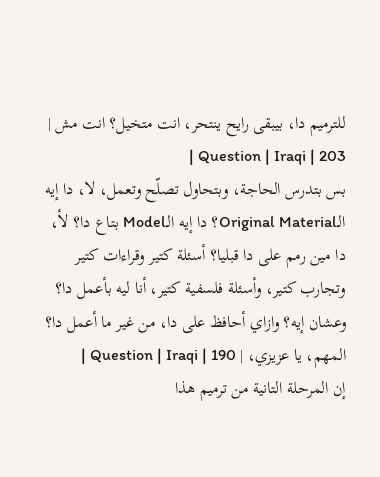للترميم دا، بيبقى رايح ينتحر، انت متخيل؟ انت مش | Question | Iraqi | 203 |
بس بتدرس الحاجة، وبتحاول تصلّح وتعمل، لا، دا إيه الـOriginal Material؟ دا إيه الـModel بتاع دا؟ لأ، دا مين رمم على دا قبليا؟ أسئلة كتير وقراءات كتير وتجارب كتير، وأسئلة فلسفية كتير، أنا ليه بأعمل دا؟ وعشان إيه؟ وازاي أحافظ على دا، من غير ما أعمل دا؟ المهم، يا عزيزي، | Question | Iraqi | 190 |
إن المرحلة التانية من ترميم هذا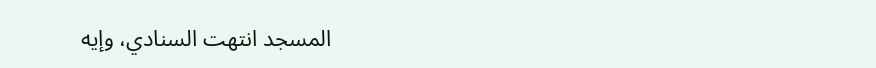المسجد انتهت السنادي، وإيه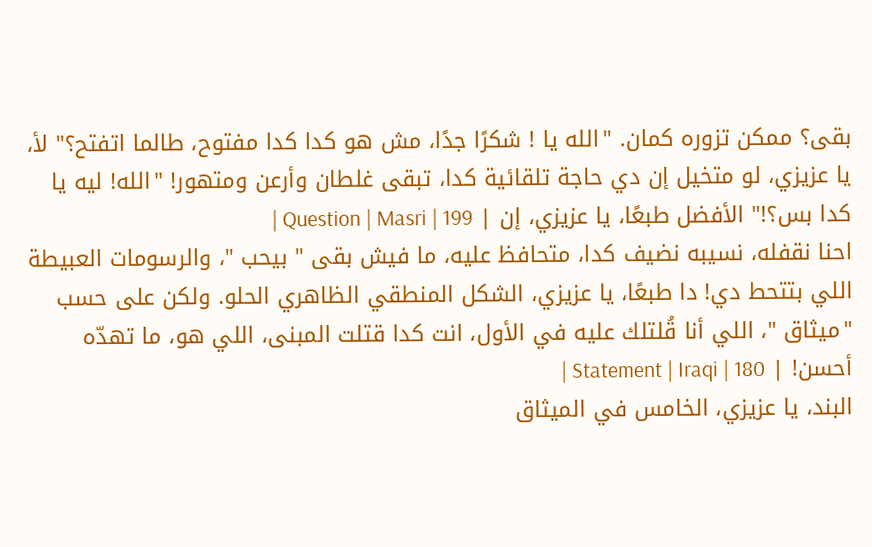بقى؟ ممكن تزوره كمان. "الله يا ! شكرًا جدًا، مش هو كدا كدا مفتوح، طالما اتفتح؟" لأ، يا عزيزي، لو متخيل إن دي حاجة تلقائية كدا، تبقى غلطان وأرعن ومتهور! "الله! ليه يا كدا بس؟!" الأفضل طبعًا، يا عزيزي، إن | Question | Masri | 199 |
احنا نقفله، نسيبه نضيف كدا، متحافظ عليه، ما فيش بقى " بيحب "، والرسومات العبيطة اللي بتتحط دي! دا طبعًا، يا عزيزي، الشكل المنطقي الظاهري الحلو. ولكن على حسب "ميثاق "، اللي أنا قُلتلك عليه في الأول، انت كدا قتلت المبنى، اللي هو، ما تهدّه أحسن! | Statement | Iraqi | 180 |
البند، يا عزيزي، الخامس في الميثاق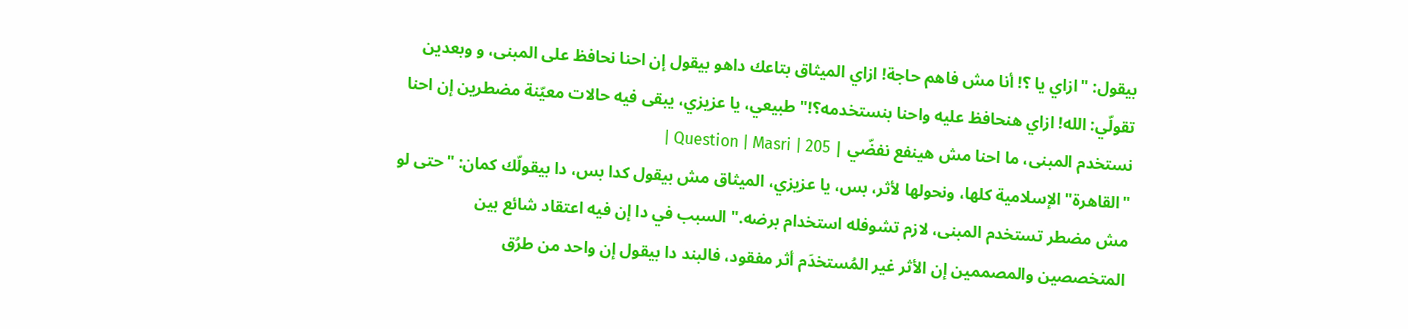بيقول: "ازاي يا ؟! أنا مش فاهم حاجة! ازاي الميثاق بتاعك داهو بيقول إن احنا نحافظ على المبنى، و وبعدين تقولّي: الله! ازاي هنحافظ عليه واحنا بنستخدمه؟!" طبيعي، يا عزيزي، يبقى فيه حالات معيّنة مضطرين إن احنا نستخدم المبنى، ما احنا مش هينفع نفضّي | Question | Masri | 205 |
"القاهرة" الإسلامية كلها، ونحولها لأثر، بس، يا عزيزي، الميثاق مش بيقول كدا بس، دا بيقولّك كمان: "حتى لو مش مضطر تستخدم المبنى، لازم تشوفله استخدام برضه." السبب في دا إن فيه اعتقاد شائع بين المتخصصين والمصممين إن الأثر غير المُستخدَم أثر مفقود، فالبند دا بيقول إن واحد من طرُق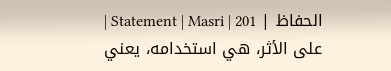الحفاظ | Statement | Masri | 201 |
على الأثر، هي استخدامه، يعني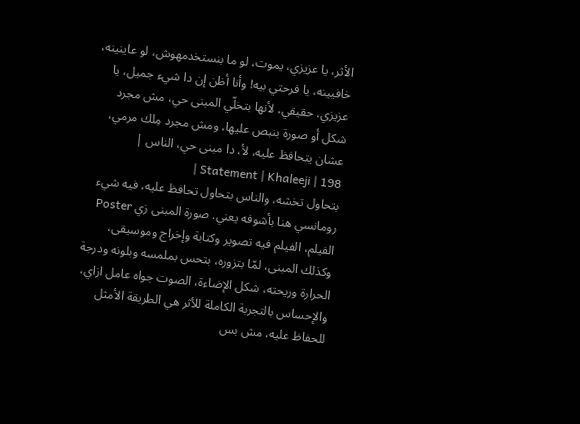الأثر، يا عزيزي، يموت، لو ما بنستخدمهوش، لو عاينينه، خافيينه، يا فرحتي بيه! وأنا أظن إن دا شيء جميل، يا عزيزي، حقيقي، لأنها بتخلّي المبنى حي، مش مجرد شكل أو صورة بنبص عليها، ومش مجرد مِلك مرمي، عشان يتحافظ عليه، لأ، دا مبنى حي، الناس | Statement | Khaleeji | 198 |
بتحاول تخشه، والناس بتحاول تحافظ عليه، فيه شيء رومانسي هنا بأشوفه يعني. صورة المبنى زي Poster الفيلم، الفيلم فيه تصوير وكتابة وإخراج وموسيقى، وكذلك المبنى، لمّا بتزوره، بتحس بملمسه وبلونه ودرجة الحرارة وريحته، شكل الإضاءة، الصوت جواه عامل ازاي، والإحساس بالتجربة الكاملة للأثر هي الطريقة الأمثل للحفاظ عليه، مش بس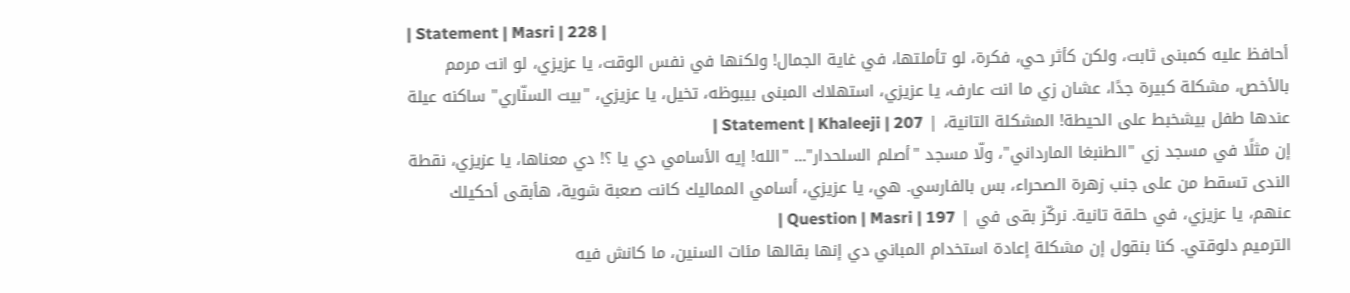| Statement | Masri | 228 |
أحافظ عليه كمبنى ثابت، ولكن كأثر حي، فكرة، لو تأملتها، في غاية الجمال! ولكنها في نفس الوقت، يا عزيزي، لو انت مرمم بالأخص، مشكلة كبيرة جدًا، عشان زي ما انت عارف، يا عزيزي، استهلاك المبنى بيبوظه، تخيل، يا عزيزي، "بيت السنّاري" ساكنه عيلة عندها طفل بيشخبط على الحيطة! المشكلة التانية، | Statement | Khaleeji | 207 |
إن مثلًا في مسجد زي "الطنبغا المارداني"، ولّا مسجد "أصلم السلحدار"... "الله! إيه الأسامي دي يا ؟! دي معناها، يا عزيزي، نقطة الندى تسقط من على جنب زهرة الصحراء، بس بالفارسي. هي، يا عزيزي، أسامي المماليك كانت صعبة شوية، هأبقى أحكيلك عنهم، يا عزيزي، في حلقة تانية. نركّز بقى في | Question | Masri | 197 |
الترميم دلوقتي. كنا بنقول إن مشكلة إعادة استخدام المباني دي إنها بقالها مئات السنين، ما كانش فيه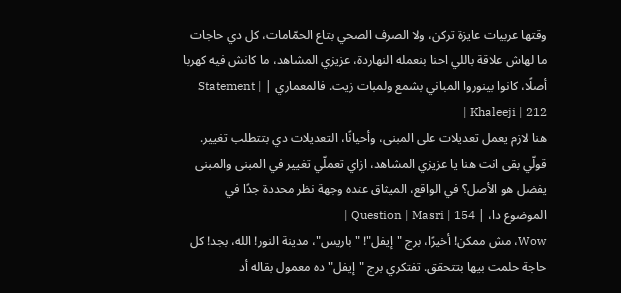وقتها عربيات عايزة تركن، ولا الصرف الصحي بتاع الحمّامات، كل دي حاجات ما لهاش علاقة باللي احنا بنعمله النهاردة، عزيزي المشاهد، ما كانش فيه كهربا أصلًا، كانوا بينوروا المباني بشمع ولمبات زيت. فالمعماري | Statement | Khaleeji | 212 |
هنا لازم يعمل تعديلات على المبنى، وأحيانًا، التعديلات دي بتتطلب تغيير. قولّي بقى انت هنا يا عزيزي المشاهد، ازاي تعملّي تغيير في المبنى والمبنى يفضل هو الأصل؟ في الواقع، الميثاق عنده وجهة نظر محددة جدًا في الموضوع دا، | Question | Masri | 154 |
Wow، مش ممكن! أخيرًا، برج "إيفل"! "باريس"، مدينة النور! الله، بجد! كل حاجة حلمت بيها بتتحقق. تفتكري برج "إيفل" ده معمول بقاله أد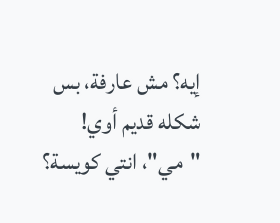إيه؟ مش عارفة، بس شكله قديم أوي! "مي"، انتي كويسة؟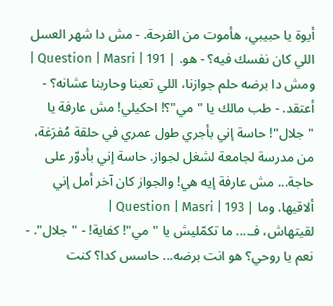أيوة يا حبيبي، هأموت من الفرحة. - مش دا شهر العسل اللي كان نفسك فيه؟ - هو. | Question | Masri | 191 |
ومش دا برضه حلم جوازنا، اللي تعبنا وحاربنا عشانه؟ - أعتقد. - طب مالك يا "مي"؟! احكيلي! مش عارفة يا "جلال"! حاسة إني بأجري طول عمري في حلقة مُفرَغة، من مدرسة لجامعة لشغل لجواز. حاسة إني بأدوّر على حاجة... مش عارفة إيه هي! والجواز كان آخر أمل إني ألاقيها. وما | Question | Masri | 193 |
لقيتهاش، فـ.... ما تكمّليش يا "مي"! كفاية! - "جلال". - نعم يا روحي؟ هو انت برضه... حاسس كدا؟ كنت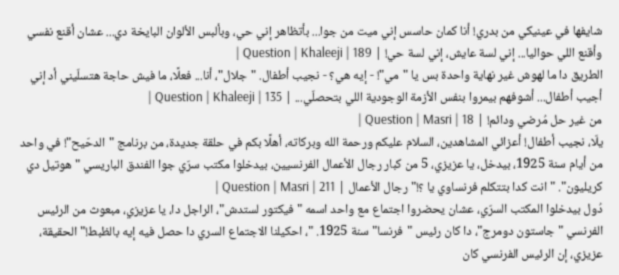شايفها في عينيكي من بدري! أنا كمان حاسس إني ميت من جوا... بأتظاهر إني حي، وبألبس الألوان البايخة دي... عشان أقنع نفسي وأقنع اللي حواليا... إني لسة عايش، إني لسة حي! | Question | Khaleeji | 189 |
الطريق دا ما لهوش غير نهاية واحدة بس يا "مي"! - إيه هي؟ - نجيب أطفال. "جلال"، أنا... فعلًا، ما فيش حاجة هتسلّيني أد إني أجيب أطفال... أشوفهم بيمروا بنفس الأزمة الوجودية اللي بتحصلّي... | Question | Khaleeji | 135 |
من غير حل مُرضي ودائم! | Question | Masri | 18 |
يلّا، نجيب أطفال! أعزائي المشاهدين، السلام عليكم ورحمة الله وبركاته، أهلًا بكم في حلقة جديدة، من برنامج "الدحّيح"! في واحد من أيام سنة 1925، بيدخل، يا عزيزي، 5 من كبار رجال الأعمال الفرنسيين، بيدخلوا مكتب سرّي جوا الفندق الباريسي "هوتيل دي كريليون". "انت كدا بتتكلم فرنساوي يا ؟!" رجال الأعمال | Question | Masri | 211 |
دُول بيدخلوا المكتب السرّي، عشان يحضروا اجتماع مع واحد اسمه "فيكتور لستدش"، الراجل دا، يا عزيزي، مبعوث من الرئيس الفرنسي "جاستون دومرج"، دا كان رئيس "فرنسا" سنة 1925. "، احكيلنا الاجتماع السري دا حصل فيه إيه بالظبط!" الحقيقة، عزيزي، إن الرئيس الفرنسي كان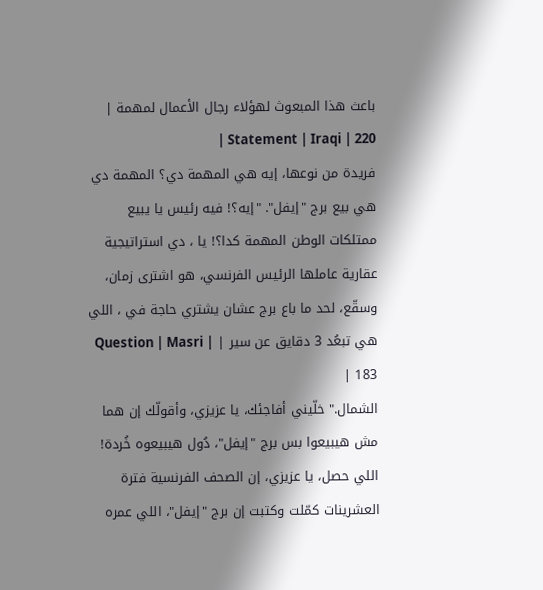باعث هذا المبعوث لهؤلاء رجال الأعمال لمهمة | Statement | Iraqi | 220 |
فريدة من نوعها، إيه هي المهمة دي؟ المهمة دي هي بيع برج "إيفل". "إيه؟! فيه رئيس يا يبيع ممتلكات الوطن المهمة كدا؟! يا ، دي استراتيجية عقارية عاملها الرئيس الفرنسي، هو اشترى زمان، وسقّع، لحد ما باع برج عشان يشتري حاجة في ، اللي هي تبعُد 3 دقايق عن سير | Question | Masri | 183 |
الشمال." خلّيني أفاجئك، يا عزيزي، وأقولّك إن هما مش هيبيعوا بس برج "إيفل"، دُول هيبيعوه خُردة! اللي حصل، يا عزيزي، إن الصحف الفرنسية فترة العشرينات كمّلت وكتبت إن برج "إيفل"، اللي عمره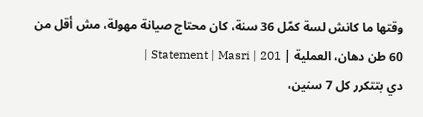وقتها ما كانش لسة كمّل 36 سنة، كان محتاج صيانة مهولة، مش أقل من 60 طن دهان، العملية | Statement | Masri | 201 |
دي بتتكرر كل 7 سنين،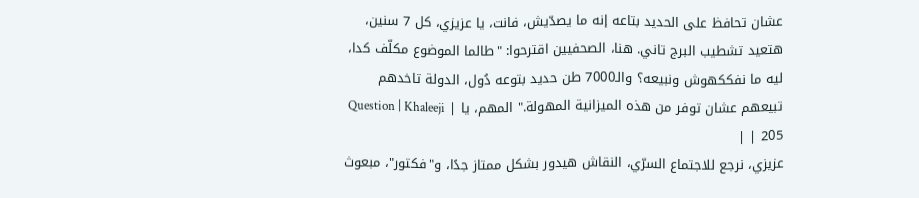عشان تحافظ على الحديد بتاعه إنه ما يصدّيش، فانت، يا عزيزي، كل 7 سنين، هتعيد تشطيب البرج تاني. هنا، الصحفيين اقترحوا: "طالما الموضوع مكلّف كدا، ليه ما نفككهوش ونبيعه؟ والـ7000 طن حديد بتوعه دُول، الدولة تاخدهم تبيعهم عشان توفر من هذه الميزانية المهولة." المهم، يا | Question | Khaleeji | 205 |
عزيزي، نرجع للاجتماع السرّي، النقاش هيدور بشكل ممتاز جدًا، و"فكتور"، مبعوث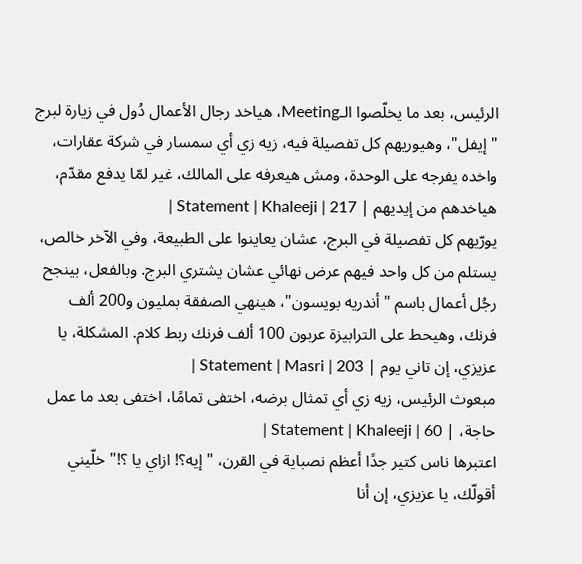الرئيس، بعد ما يخلّصوا الـMeeting، هياخد رجال الأعمال دُول في زيارة لبرج "إيفل"، وهيوريهم كل تفصيلة فيه، زيه زي أي سمسار في شركة عقارات، واخده يفرجه على الوحدة، ومش هيعرفه على المالك، غير لمّا يدفع مقدّم، هياخدهم من إيديهم | Statement | Khaleeji | 217 |
يورّيهم كل تفصيلة في البرج، عشان يعاينوا على الطبيعة، وفي الآخر خالص، يستلم من كل واحد فيهم عرض نهائي عشان يشتري البرج. وبالفعل، بينجح رجُل أعمال باسم "أندريه بويسون"، هينهي الصفقة بمليون و200 ألف فرنك، وهيحط على الترابيزة عربون 100 ألف فرنك ربط كلام. المشكلة، يا عزيزي، إن تاني يوم | Statement | Masri | 203 |
مبعوث الرئيس، زيه زي أي تمثال برضه، اختفى تمامًا، اختفى بعد ما عمل حاجة، | Statement | Khaleeji | 60 |
اعتبرها ناس كتير جدًا أعظم نصباية في القرن، "إيه؟! ازاي يا ؟!" خلّيني أقولّك، يا عزيزي، إن أنا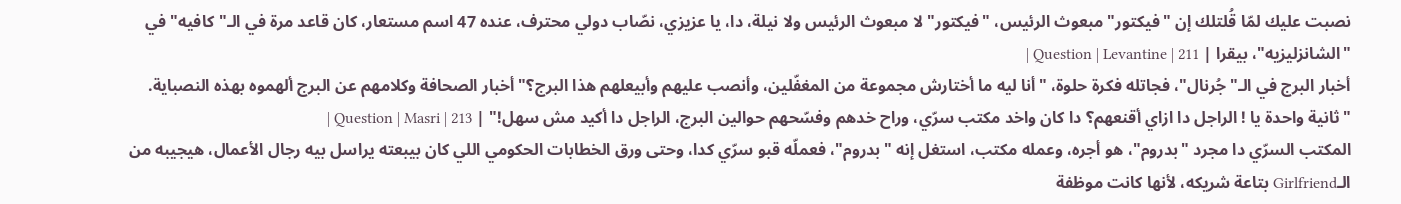نصبت عليك لمّا قُلتلك إن "فيكتور" مبعوث الرئيس، "فيكتور" لا مبعوث الرئيس ولا نيلة، دا، يا عزيزي، نصّاب دولي محترف، عنده 47 اسم مستعار، كان قاعد مرة في الـ"كافيه" في "الشانزليزيه"، بيقرا | Question | Levantine | 211 |
أخبار البرج في الـ"جُرنال"، فجاتله فكرة حلوة، "أنا ليه ما أختارش مجموعة من المغفّلين، وأنصب عليهم وأبيعلهم هذا البرج؟" أخبار الصحافة وكلامهم عن البرج ألهموه بهذه النصباية. "ثانية واحدة يا ! الراجل دا ازاي أقنعهم؟ دا كان واخد مكتب سرّي، وراح خدهم وفسّحهم حوالين البرج، الراجل دا أكيد مش سهل!" | Question | Masri | 213 |
المكتب السرّي دا مجرد "بدروم"، هو أجره، وعمله مكتب، استغل إنه "بدروم"، فعملّه قبو سرّي كدا، وحتى ورق الخطابات الحكومي اللي كان بيبعته يراسل بيه رجال الأعمال، هيجيبه من الـGirlfriend بتاعة شريكه، لأنها كانت موظفة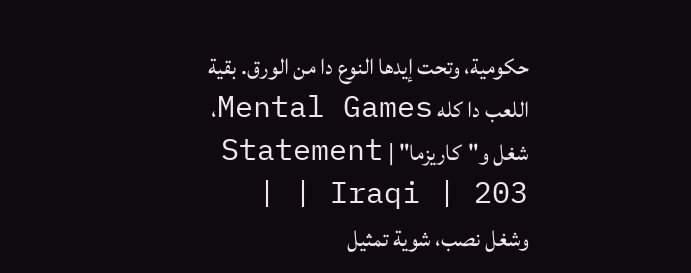حكومية، وتحت إيدها النوع دا من الورق. بقية اللعب دا كله Mental Games، شغل و"كاريزما" | Statement | Iraqi | 203 |
وشغل نصب، شوية تمثيل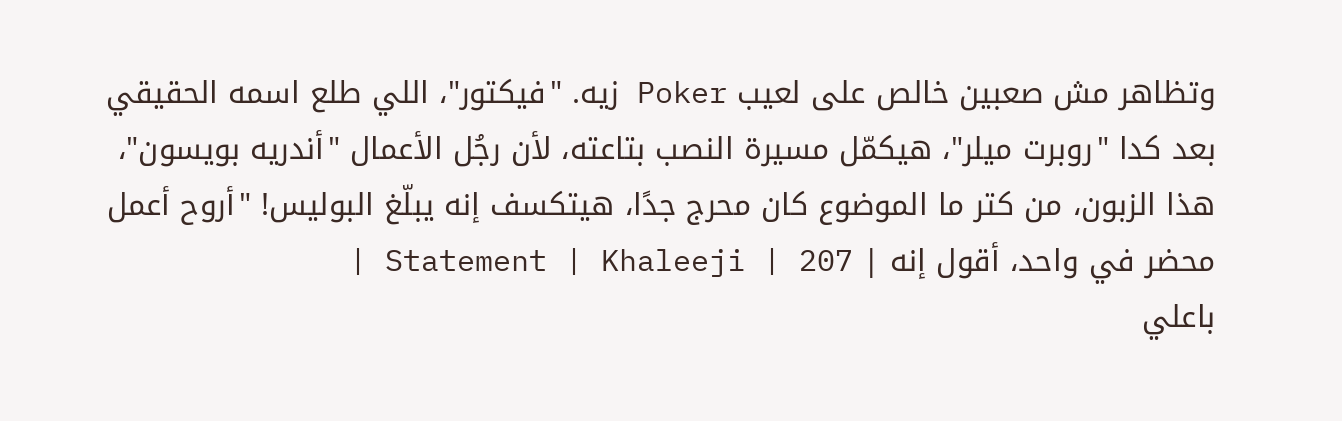وتظاهر مش صعبين خالص على لعيب Poker زيه. "فيكتور"، اللي طلع اسمه الحقيقي بعد كدا "روبرت ميلر"، هيكمّل مسيرة النصب بتاعته، لأن رجُل الأعمال "أندريه بويسون"، هذا الزبون، من كتر ما الموضوع كان محرج جدًا، هيتكسف إنه يبلّغ البوليس! "أروح أعمل محضر في واحد، أقول إنه | Statement | Khaleeji | 207 |
باعلي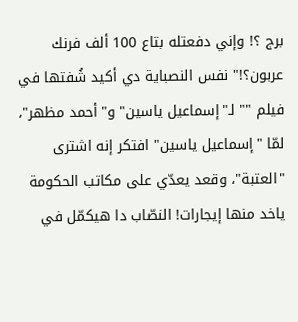برج ؟! وإني دفعتله بتاع 100 ألف فرنك عربون؟!" نفس النصباية دي أكيد شُفتها في فيلم "" لـ"إسماعيل ياسين" و"أحمد مظهر"، لمّا "إسماعيل ياسين" افتكر إنه اشترى "العتبة"، وقعد يعدّي على مكاتب الحكومة ياخد منها إيجارات! النصّاب دا هيكمّل في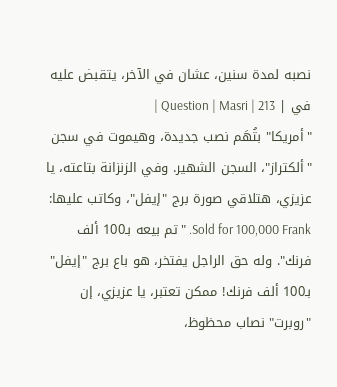نصبه لمدة سنين، عشان في الآخر، يتقبض عليه في | Question | Masri | 213 |
"أمريكا" بتُهَم نصب جديدة، وهيموت في سجن "ألكتراز"، السجن الشهير. وفي الزنزانة بتاعته، يا عزيزي، هتلاقي صورة برج "إيفل"، وكاتب عليها: Sold for 100,000 Frank. "تم بيعه بـ100 ألف فرنك". وله حق الراجل يفتخر، هو باع برج "إيفل" بـ100 ألف فرنك! ممكن تعتبر، يا عزيزي، إن "روبرت" نصاب محظوظ،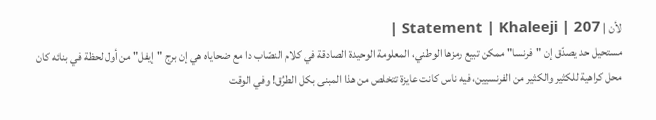لأن | Statement | Khaleeji | 207 |
مستحيل حد يصدّق إن "فرنسا" ممكن تبيع رمزها الوطني، المعلومة الوحيدة الصادقة في كلام النصّاب دا مع ضحاياه هي إن برج "إيفل" من أول لحظة في بنائه كان محل كراهية للكثير والكثير من الفرنسيين، فيه ناس كانت عايزة تتخلص من هذا المبنى بكل الطرُق! وفي الوقت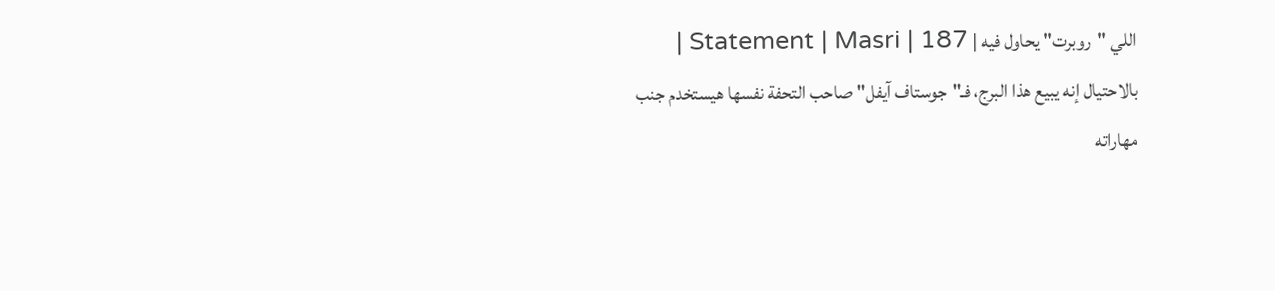اللي "روبرت" يحاول فيه | Statement | Masri | 187 |
بالاحتيال إنه يبيع هذا البرج، فـ"جوستاف آيفل" صاحب التحفة نفسها هيستخدم جنب مهاراته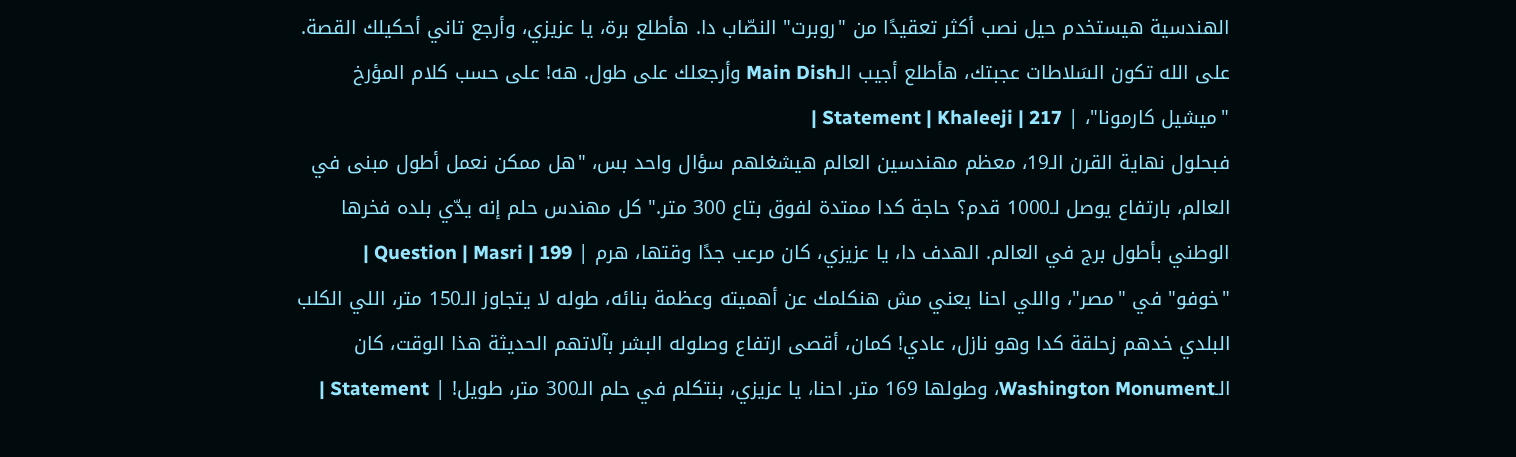الهندسية هيستخدم حيل نصب أكثر تعقيدًا من "روبرت" النصّاب دا. هأطلع برة، يا عزيزي، وأرجع تاني أحكيلك القصة. على الله تكون السَلاطات عجبتك، هأطلع أجيب الـMain Dish وأرجعلك على طول. هه! على حسب كلام المؤرخ "ميشيل كارمونا"، | Statement | Khaleeji | 217 |
فبحلول نهاية القرن الـ19، معظم مهندسين العالم هيشغلهم سؤال واحد بس، "هل ممكن نعمل أطول مبنى في العالم، بارتفاع يوصل لـ1000 قدم؟ حاجة كدا ممتدة لفوق بتاع 300 متر." كل مهندس حلم إنه يدّي بلده فخرها الوطني بأطول برج في العالم. الهدف دا، يا عزيزي، كان مرعب جدًا وقتها، هرم | Question | Masri | 199 |
"خوفو" في "مصر"، واللي احنا يعني مش هنكلمك عن أهميته وعظمة بنائه، طوله لا يتجاوز الـ150 متر، اللي الكلب البلدي خدهم زحلقة كدا وهو نازل، عادي! كمان، أقصى ارتفاع وصلوله البشر بآلاتهم الحديثة هذا الوقت، كان الـWashington Monument، وطولها 169 متر. احنا، يا عزيزي، بنتكلم في حلم الـ300 متر، طويل! | Statement |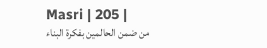Masri | 205 |
من ضمن الحالمين بفكرة البناء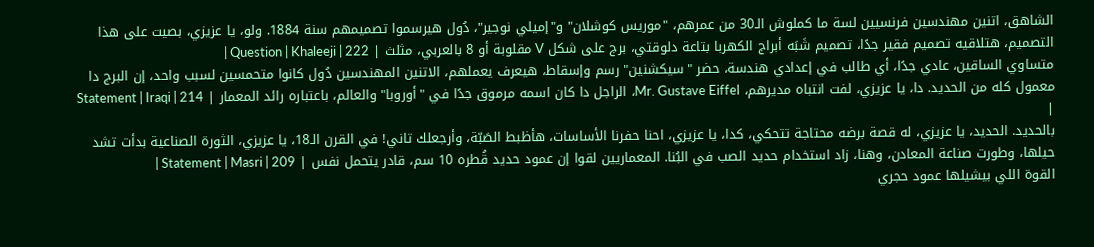الشاهق، اتنين مهندسين فرنسيين لسة ما كملوش الـ30 من عمرهم، "موريس كوشلان" و"إميلي نوجير"، دُول هيرسموا تصميمهم سنة 1884. ولو، يا عزيزي، بصيت على هذا التصميم، هتلاقيه تصميم فقير جدًا، تصميم شَبَه أبراج الكهربا بتاعة دلوقتي، برج على شكل V مقلوبة أو 8 بالعربي، مثلث | Question | Khaleeji | 222 |
متساوي الساقين، عادي جدًا، أي طالب في إعدادي هندسة، حضر "سيكشنين" رسم وإسقاط، هيعرف يعملهم، الاتنين المهندسين دُول كانوا متحمسين لسبب واحد، إن البرج دا معمول كله من الحديد. دا، يا عزيزي، لفت انتباه مديرهم، Mr. Gustave Eiffel، الراجل دا كان اسمه مرموق جدًا في "أوروبا" والعالم، باعتباره رائد المعمار | Statement | Iraqi | 214 |
بالحديد. الحديد، يا عزيزي، له قصة برضه محتاجة تتحكي، كدا، يا عزيزي، احنا حفرنا الأساسات، هأظبط الصَبّة، وأرجعلك تاني! في القرن الـ18، يا عزيزي، الثورة الصناعية بدأت تشد حيلها، وطورت صناعة المعادن، وهنا، زاد استخدام حديد الصب في البُنا. المعماريين لقوا إن عمود حديد قُطره 10 سم، قادر يتحمل نفس | Statement | Masri | 209 |
القوة اللي بيشيلها عمود حجري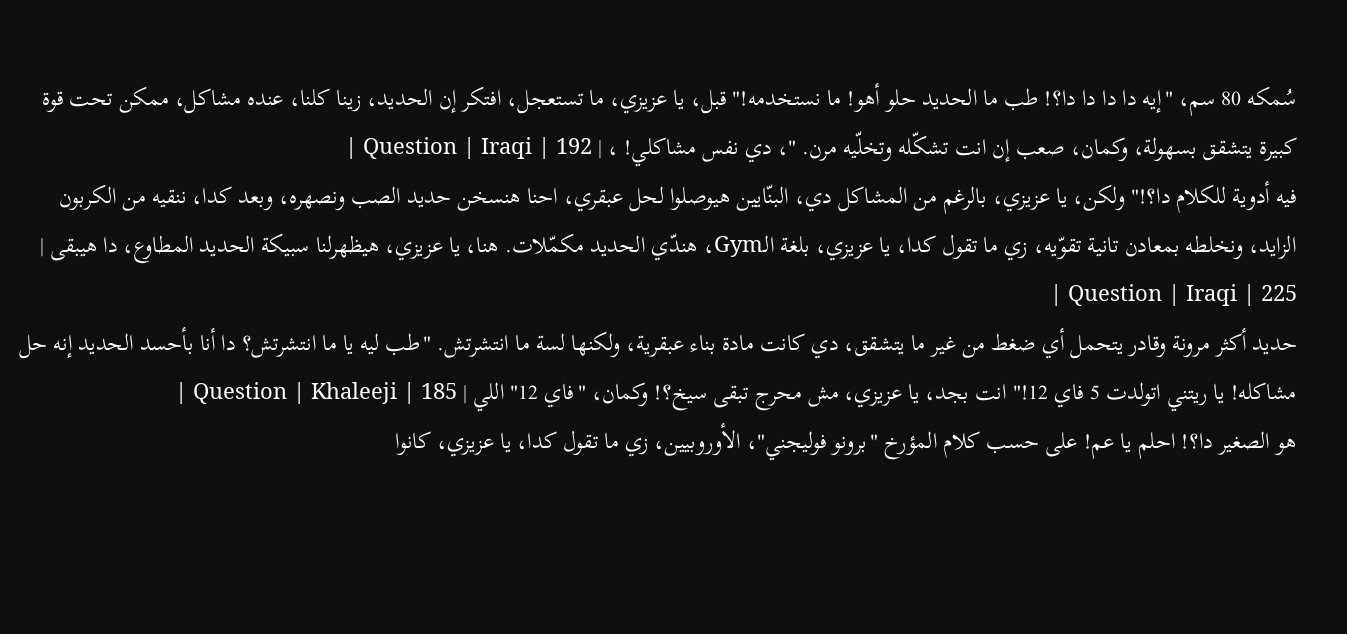سُمكه 80 سم، "إيه دا دا دا دا؟! طب ما الحديد حلو أهو! ما نستخدمه!" قبل، يا عزيزي، ما تستعجل، افتكر إن الحديد، زينا كلنا، عنده مشاكل، ممكن تحت قوة كبيرة يتشقق بسهولة، وكمان، صعب إن انت تشكّله وتخلّيه مرن. "، دي نفس مشاكلي! ، | Question | Iraqi | 192 |
فيه أدوية للكلام دا؟!" ولكن، يا عزيزي، بالرغم من المشاكل دي، البنّايين هيوصلوا لحل عبقري، احنا هنسخن حديد الصب ونصهره، وبعد كدا، ننقيه من الكربون الزايد، ونخلطه بمعادن تانية تقوّيه، زي ما تقول كدا، يا عزيزي، بلغة الـGym، هندّي الحديد مكمّلات. هنا، يا عزيزي، هيظهرلنا سبيكة الحديد المطاوع، دا هيبقى | Question | Iraqi | 225 |
حديد أكثر مرونة وقادر يتحمل أي ضغط من غير ما يتشقق، دي كانت مادة بناء عبقرية، ولكنها لسة ما انتشرتش. "طب ليه يا ما انتشرتش؟ دا أنا بأحسد الحديد إنه حل مشاكله! يا ريتني اتولدت 5 فاي 12!" انت بجد، يا عزيزي، مش محرج تبقى سيخ؟! وكمان، "فاي 12" اللي | Question | Khaleeji | 185 |
هو الصغير دا؟! احلم يا عم! على حسب كلام المؤرخ "برونو فوليجني"، الأوروبيين، زي ما تقول كدا، يا عزيزي، كانوا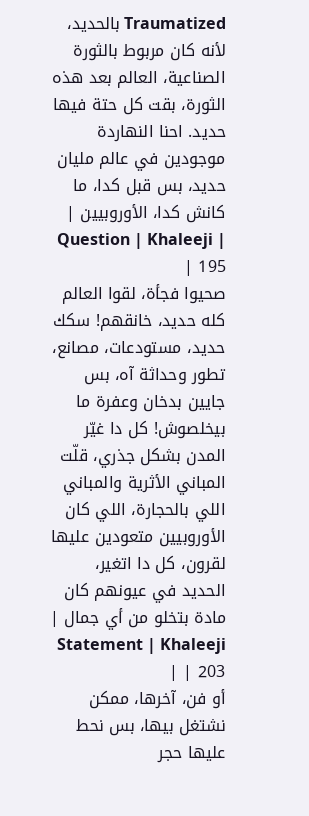Traumatized بالحديد، لأنه كان مربوط بالثورة الصناعية، العالم بعد هذه الثورة، بقت كل حتة فيها حديد. احنا النهاردة موجودين في عالم مليان حديد، بس قبل كدا، ما كانش كدا، الأوروبيين | Question | Khaleeji | 195 |
صحيوا فجأة، لقوا العالم كله حديد، خانقهم! سكك حديد، مستودعات، مصانع، تطور وحداثة آه، بس جايين بدخان وعفرة ما بيخلصوش! كل دا غيّر المدن بشكل جذري، قلّت المباني الأثرية والمباني اللي بالحجارة، اللي كان الأوروبيين متعودين عليها لقرون، كل دا اتغير، الحديد في عيونهم كان مادة بتخلو من أي جمال | Statement | Khaleeji | 203 |
أو فن، آخرها، ممكن نشتغل بيها، بس نحط عليها حجر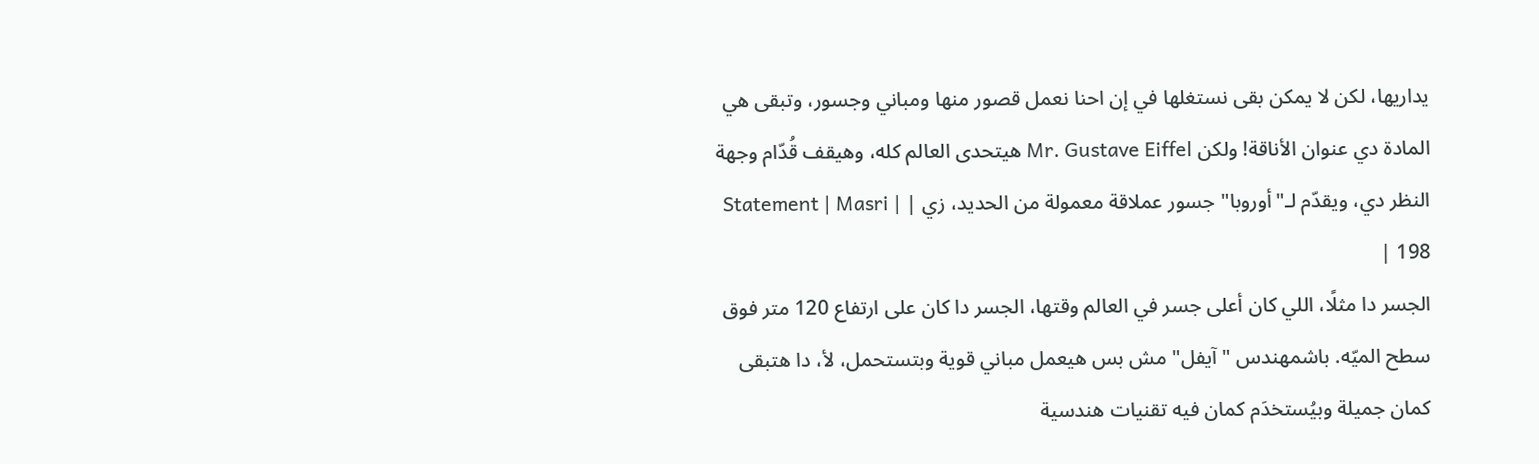يداريها، لكن لا يمكن بقى نستغلها في إن احنا نعمل قصور منها ومباني وجسور، وتبقى هي المادة دي عنوان الأناقة! ولكن Mr. Gustave Eiffel هيتحدى العالم كله، وهيقف قُدّام وجهة النظر دي، ويقدّم لـ"أوروبا" جسور عملاقة معمولة من الحديد، زي | Statement | Masri | 198 |
الجسر دا مثلًا، اللي كان أعلى جسر في العالم وقتها، الجسر دا كان على ارتفاع 120 متر فوق سطح الميّه. باشمهندس "آيفل" مش بس هيعمل مباني قوية وبتستحمل، لأ، دا هتبقى كمان جميلة وبيُستخدَم كمان فيه تقنيات هندسية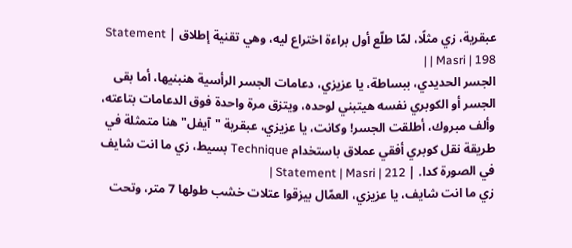عبقرية، زي مثلًا، لمّا طلّع أول براءة اختراع ليه، وهي تقنية إطلاق | Statement | Masri | 198 |
الجسر الحديدي، ببساطة، يا عزيزي، دعامات الجسر الرأسية هنبنيها، أما بقى الجسر أو الكوبري نفسه هيتبني لوحده، ويتزق مرة واحدة فوق الدعامات بتاعته، وألف مبروك، أطلقت الجسر! وكانت، يا عزيزي، عبقرية "آيفل" هنا متمثلة في طريقة نقل كوبري أفقي عملاق باستخدام Technique بسيط، زي ما انت شايف في الصورة كدا. | Statement | Masri | 212 |
زي ما انت شايف، يا عزيزي، العمّال بيزقوا عتلات خشب طولها 7 متر، وتحت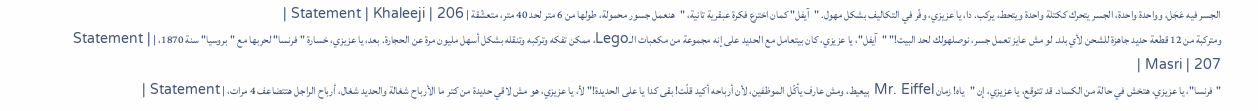الجسر فيه عَجَل، وواحدة واحدة، الجسر يتحرك ككتلة واحدة ويتحط، يركب. دا، يا عزيزي، وفّر في التكاليف بشكل مهول. "آيفل" كمان اخترع فكرة عبقرية تانية، "هنعمل جسور محمولة، طولها من 6 متر لحد 40 متر، متعشّقة | Statement | Khaleeji | 206 |
ومتركبة من 12 قطعة حديد جاهزة للشحن لأي بلد. لو مش عايز تعمل جسر، نوصلهولك لحد البيت!" "آيفل"، يا عزيزي، كان بيتعامل مع الحديد على إنه مجموعة من مكعبات الـLego، ممكن تفكه وتركبه وتنقله بشكل أسهل مليون مرة عن الحجارة. بعد، يا عزيزي، خسارة "فرنسا" لحربها مع "بروسيا" سنة 1870، | Statement | Masri | 207 |
"فرنسا"، يا عزيزي، هتخش في حالة من الكساد. قد تتوقع، يا عزيزي، إن "ياه! زمان Mr. Eiffel بيعيط، ومش عارف يأكّل الموظفين، لأن أرباحه أكيد قلّت! بقى كدا يا على الحديدة!" لأ، يا عزيزي، هو مش لاقي حديدة من كتر ما الأرباح شغالة والحديد شغال، أرباح الراجل هتتضاعف 4 مرات، | Statement |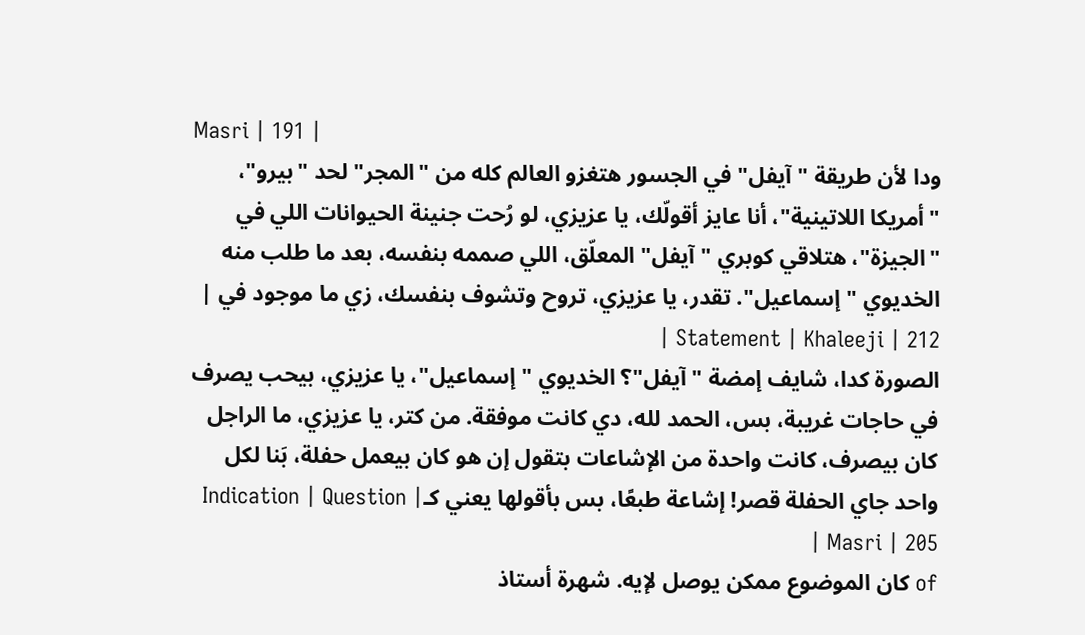Masri | 191 |
ودا لأن طريقة "آيفل" في الجسور هتغزو العالم كله من "المجر" لحد "بيرو"، "أمريكا اللاتينية"، أنا عايز أقولّك، يا عزيزي، لو رُحت جنينة الحيوانات اللي في "الجيزة"، هتلاقي كوبري "آيفل" المعلّق، اللي صممه بنفسه، بعد ما طلب منه الخديوي "إسماعيل". تقدر، يا عزيزي، تروح وتشوف بنفسك، زي ما موجود في | Statement | Khaleeji | 212 |
الصورة كدا، شايف إمضة "آيفل"؟ الخديوي "إسماعيل"، يا عزيزي، بيحب يصرف في حاجات غريبة، بس، الحمد لله، دي كانت موفقة. من كتر، يا عزيزي، ما الراجل كان بيصرف، كانت واحدة من الإشاعات بتقول إن هو كان بيعمل حفلة، بَنا لكل واحد جاي الحفلة قصر! إشاعة طبعًا، بس بأقولها يعني كـIndication | Question | Masri | 205 |
of كان الموضوع ممكن يوصل لإيه. شهرة أستاذ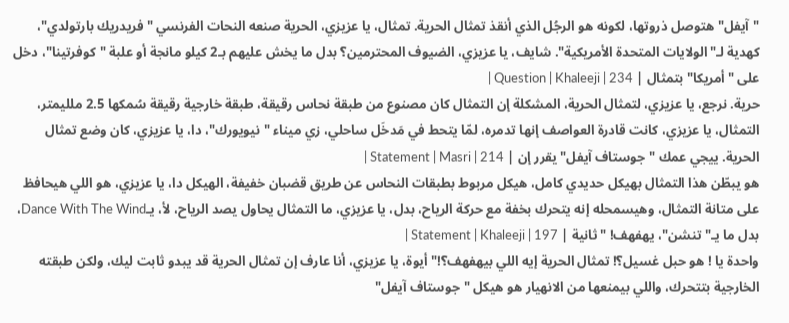"آيفل" هتوصل ذروتها، لكونه هو الرجُل الذي أنقذ تمثال الحرية. تمثال، يا عزيزي، الحرية صنعه النحات الفرنسي "فريدريك بارتولدي"، كهدية لـ"الولايات المتحدة الأمريكية". شايف، يا عزيزي، الضيوف المحترمين؟ بدل ما يخش عليهم بـ2 كيلو مانجة أو علبة "كوفرتينا"، دخل على "أمريكا" بتمثال | Question | Khaleeji | 234 |
حرية. نرجع، يا عزيزي، لتمثال الحرية، المشكلة إن التمثال كان مصنوع من طبقة نحاس رقيقة، طبقة خارجية رقيقة سُمكها 2.5 ملليمتر، التمثال، يا عزيزي، كانت قادرة العواصف إنها تدمره، لمّا يتحط في مَدخَل ساحلي، زي ميناء "نيويورك"، دا، يا عزيزي، كان وضع تمثال الحرية. ييجي عمك "جوستاف آيفل" يقرر إن | Statement | Masri | 214 |
هو يبطّن هذا التمثال بهيكل حديدي كامل، هيكل مربوط بطبقات النحاس عن طريق قضبان خفيفة، الهيكل دا، يا عزيزي، هو اللي هيحافظ على متانة التمثال، وهيسمحله إنه يتحرك بخفة مع حركة الرياح، بدل، يا عزيزي، ما التمثال يحاول يصد الرياح، لأ، يـDance With The Wind، بدل ما يـ"تنشن"، يهفهف! "ثانية | Statement | Khaleeji | 197 |
واحدة يا ! هو حبل غسيل؟! تمثال الحرية إيه اللي بيهفهف؟!" أيوة، يا عزيزي، أنا عارف إن تمثال الحرية قد يبدو ثابت ليك، ولكن طبقته الخارجية بتتحرك، واللي بيمنعها من الانهيار هو هيكل "جوستاف آيفل"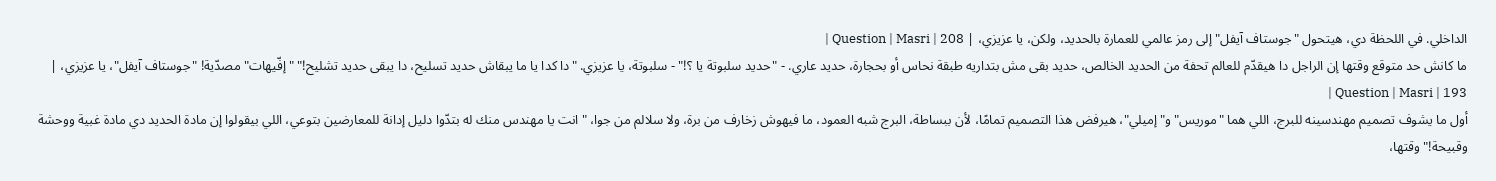الداخلي. في اللحظة دي، هيتحول "جوستاف آيفل" إلى رمز عالمي للعمارة بالحديد، ولكن، يا عزيزي، | Question | Masri | 208 |
ما كانش حد متوقع وقتها إن الراجل دا هيقدّم للعالم تحفة من الحديد الخالص، حديد بقى مش بتداريه طبقة نحاس أو بحجارة، حديد عاري. - "حديد سلبوتة يا ؟!" - سلبوتة، يا عزيزي. "دا كدا يا ما يبقاش حديد تسليح، دا يبقى حديد تشليح!" "إفّيهات" مصدّية! "جوستاف آيفل"، يا عزيزي، | Question | Masri | 193 |
أول ما يشوف تصميم مهندسينه للبرج، اللي هما "موريس" و"إميلي"، هيرفض هذا التصميم تمامًا، لأن ببساطة، البرج شبه العمود، ما فيهوش زخارف من برة، ولا سلالم من جوا، "انت يا مهندس منك له بتدّوا دليل إدانة للمعارضين بتوعي، اللي بيقولوا إن مادة الحديد دي مادة غبية ووحشة وقبيحة!" وقتها،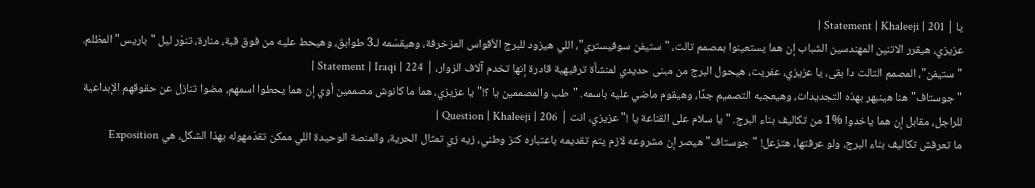يا | Statement | Khaleeji | 201 |
عزيزي، هيقرر الاتنين المهندسين الشباب إن هما يستعينوا بمصمم تالت، "ستيفن سوفيستري"، اللي هيزود للبرج الأقواس المزخرفة، وهيقسّمه لـ3 طوابق، وهيحط عليه من فوق قبة، منارة، تنوّر ليل "باريس" المظلم. "ستيفن"، المصمم التالت دا بقى، يا عزيزي، عفريت، هيحول البرج من مبنى حديدي لمنشأة ترفيهية قادرة إنها تخدم آلاف الزوار، | Statement | Iraqi | 224 |
"جوستاف" هنا هينبهر بهذه التجديدات، وهيعجبه التصميم جدًا، وهيقوم ماضي عليه باسمه. "طب والمصممين يا ؟!" يا عزيزي، هما ما كانوش مصممين أوي إن هما يحطوا اسمهم، مضوا تنازل عن حقوقهم الإبداعية للراجل، مقابل إن هما ياخدوا %1 من تكاليف بناء البرج. "يا سلام على القناعة يا !" عزيزي، انت | Question | Khaleeji | 206 |
ما تعرفش تكاليف بناء البرج، ولو عرفتها، هتزعل! "جوستاف" هيصر إن مشروعه لازم يتم تقديمه باعتباره كنز وطني، زيه زي تمثال الحرية، والمنصة الوحيدة اللي ممكن تقدّمهوله بهذا الشكل، هي Exposition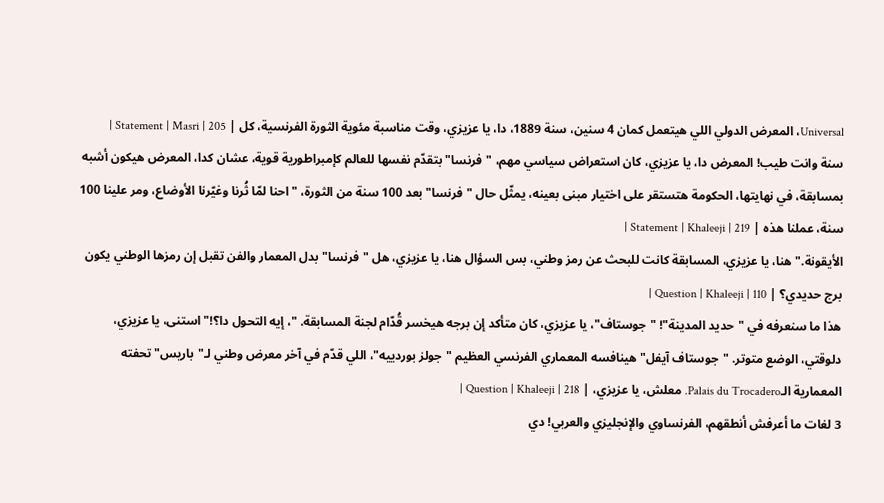Universal، المعرض الدولي اللي هيتعمل كمان 4 سنين، سنة 1889، دا، يا عزيزي، وقت مناسبة مئوية الثورة الفرنسية، كل | Statement | Masri | 205 |
سنة وانت طيب! المعرض دا، يا عزيزي، كان استعراض سياسي مهم، "فرنسا" بتقدّم نفسها للعالم كإمبراطورية قوية، عشان كدا، المعرض هيكون أشبه بمسابقة، في نهايتها، الحكومة هتستقر على اختيار مبنى بعينه، يمثّل حال "فرنسا" بعد 100 سنة من الثورة، "احنا لمّا ثُرنا وغيّرنا الأوضاع، ومر علينا 100 سنة، عملنا هذه | Statement | Khaleeji | 219 |
الأيقونة." هنا، يا عزيزي، المسابقة كانت للبحث عن رمز وطني، بس السؤال هنا، يا عزيزي، هل "فرنسا" بدل المعمار والفن تقبل إن رمزها الوطني يكون برج حديدي؟ | Question | Khaleeji | 110 |
هذا ما سنعرفه في "حديد المدينة"! "جوستاف"، يا عزيزي، كان متأكد إن برجه هيخسر قُدّام لجنة المسابقة. "، إيه التحول دا؟!" استنى، يا عزيزي، دلوقتي، الوضع متوتر. "جوستاف آيفل" هينافسه المعماري الفرنسي العظيم "جولز بوردييه"، اللي قدّم في آخر معرض وطني لـ"باريس" تحفته المعمارية الـPalais du Trocadero. معلش، يا عزيزي، | Question | Khaleeji | 218 |
3 لغات ما أعرفش أنطقهم، الفرنساوي والإنجليزي والعربي! دي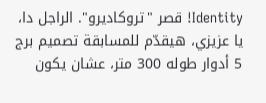Identity! قصر "تروكاديرو". الراجل دا، يا عزيزي، هيقدّم للمسابقة تصميم برج 5 أدوار طوله 300 متر، عشان يكون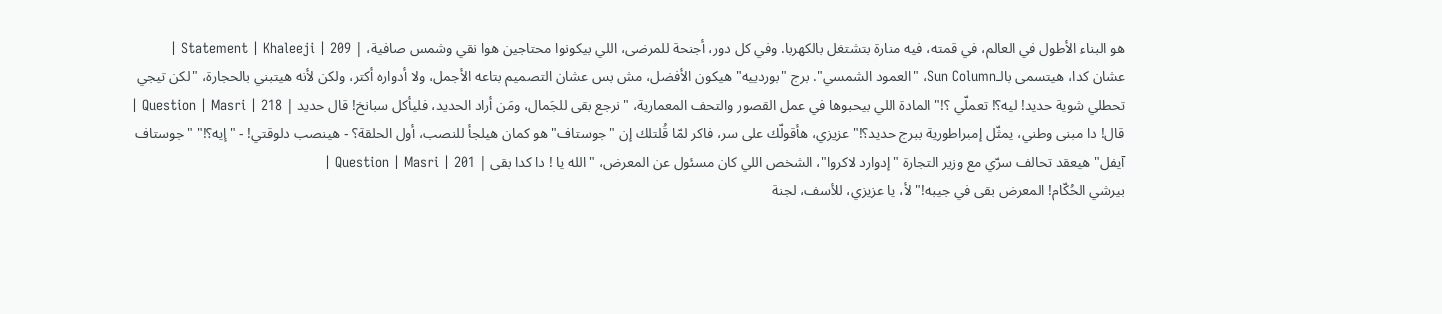هو البناء الأطول في العالم، في قمته، فيه منارة بتشتغل بالكهربا. وفي كل دور، أجنحة للمرضى، اللي بيكونوا محتاجين هوا نقي وشمس صافية، | Statement | Khaleeji | 209 |
عشان كدا، هيتسمى بالـSun Column، "العمود الشمسي". برج "بوردييه" هيكون الأفضل، مش بس عشان التصميم بتاعه الأجمل، ولا أدواره أكتر، ولكن لأنه هيتبني بالحجارة، "لكن تيجي تحطلي شوية حديد! ليه؟! تعملّي ؟!" المادة اللي بيحبوها في عمل القصور والتحف المعمارية، "نرجع بقى للجَمال، ومَن أراد الحديد، فليأكل سبانخ! قال حديد | Question | Masri | 218 |
قال! دا مبنى وطني، يمثّل إمبراطورية ببرج حديد؟!" عزيزي، هأقولّك على سر، فاكر لمّا قُلتلك إن "جوستاف" هو كمان هيلجأ للنصب، أول الحلقة؟ - هينصب دلوقتي! - "إيه؟!" "جوستاف آيفل" هيعقد تحالف سرّي مع وزير التجارة "إدوارد لاكروا"، الشخص اللي كان مسئول عن المعرض، "الله يا ! دا كدا بقى | Question | Masri | 201 |
بيرشي الحُكّام! المعرض بقى في جيبه!" لأ، يا عزيزي، للأسف، لجنة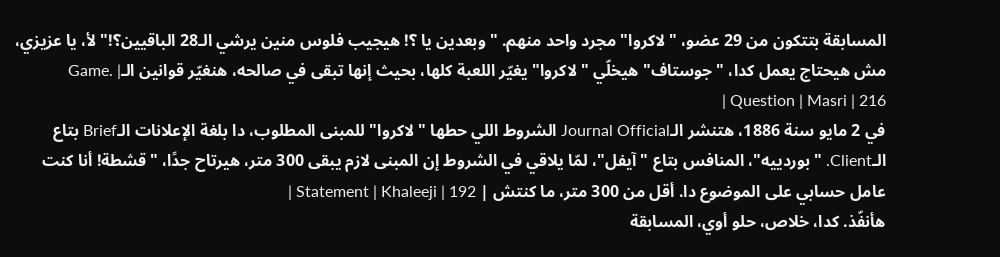المسابقة بتتكون من 29 عضو، "لاكروا" مجرد واحد منهم. "وبعدين يا ؟! هيجيب فلوس منين يرشي الـ28 الباقيين؟!" لأ، يا عزيزي، مش هيحتاج يعمل كدا، "جوستاف" هيخلّي "لاكروا" يغيّر اللعبة كلها، بحيث إنها تبقى في صالحه، هنغيّر قوانين الـGame. | Question | Masri | 216 |
في 2 مايو سنة 1886، هتنشر الـJournal Official الشروط اللي حطها "لاكروا" للمبنى المطلوب، دا بلغة الإعلانات الـBrief بتاع الـClient. "بوردييه"، المنافس بتاع "آيفل"، لمّا يلاقي في الشروط إن المبنى لازم يبقى 300 متر، هيرتاح جدًا، "قشطة! أنا كنت عامل حسابي على الموضوع دا. أقل من 300 متر، ما كنتش | Statement | Khaleeji | 192 |
هأنفّذ. كدا، خلاص، حلو أوي، المسابقة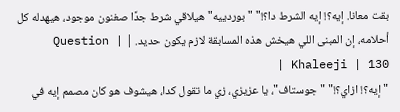بقت معانا. إيه؟! إيه الشرط دا؟!" "بوردييه" هيلاقي شرط جدًا صغنون موجود، هيهدله كل أحلامه، إن المبنى اللي هيخش هذه المسابقة لازم يكون حديد. | Question | Khaleeji | 130 |
"إيه؟! ازاي؟!" "جوستاف"، يا عزيزي، زي ما تقول كدا، هيشوف هو كان مصمم إيه في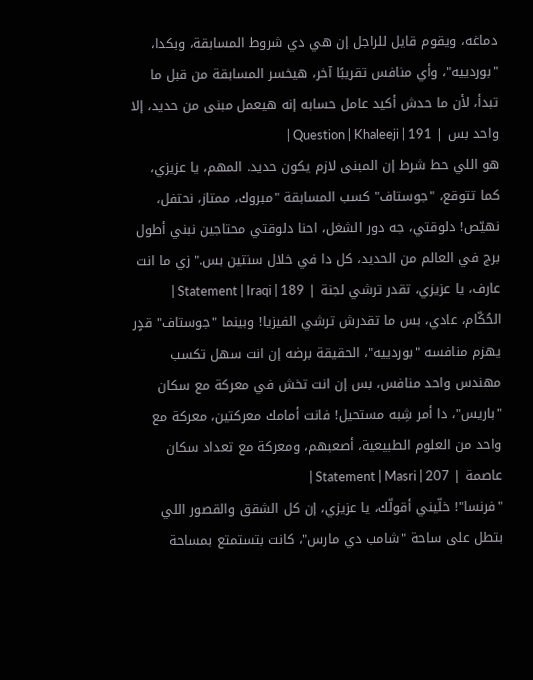دماغه، ويقوم قايل للراجل إن هي دي شروط المسابقة، وبكدا، "بوردييه"، وأي منافس تقريبًا آخر، هيخسر المسابقة من قبل ما تبدأ، لأن ما حدش أكيد عامل حسابه إنه هيعمل مبنى من حديد، إلا واحد بس | Question | Khaleeji | 191 |
هو اللي حط شرط إن المبنى لازم يكون حديد. المهم، يا عزيزي، كما تتوقع، "جوستاف" كسب المسابقة "مبروك، ممتاز، نحتفل، نهيّص! دلوقتي، جه دور الشغل، احنا دلوقتي محتاجين نبني أطول برج في العالم من الحديد، كل دا في خلال سنتين بس." زي ما انت عارف، يا عزيزي، تقدر ترشي لجنة | Statement | Iraqi | 189 |
الحُكّام، عادي، بس ما تقدرش ترشي الفيزيا! وبينما "جوستاف" قدٍر يهزم منافسه "بوردييه"، الحقيقة برضه إن انت سهل تكسب مهندس واحد منافس، بس إن انت تخش في معركة مع سكان "باريس"، دا أمر شِبه مستحيل! فانت أمامك معركتين، معركة مع واحد من العلوم الطبيعية، أصعبهم، ومعركة مع تعداد سكان عاصمة | Statement | Masri | 207 |
"فرنسا"! خلّيني أقولّك، يا عزيزي، إن كل الشقق والقصور اللي بتطل على ساحة "شامب دي مارس"، كانت بتستمتع بمساحة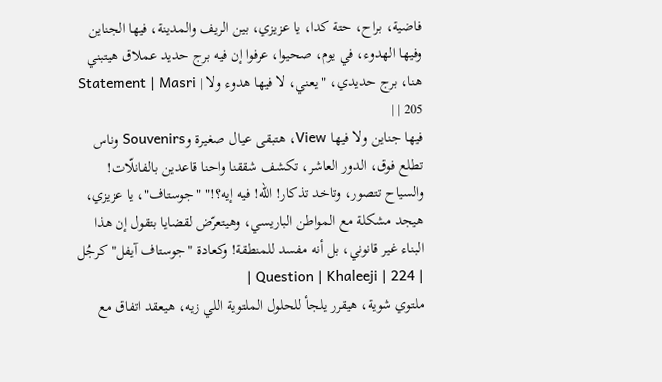فاضية، براح، حتة كدا، يا عزيزي، بين الريف والمدينة، فيها الجناين وفيها الهدوء، في يوم، صحيوا، عرفوا إن فيه برج حديد عملاق هيتبني هنا، برج حديدي، "يعني، لا فيها هدوء ولا | Statement | Masri | 205 |
فيها جناين ولا فيها View، هتبقى عيال صغيرة وSouvenirs وناس تطلع فوق، الدور العاشر، تكشف شققنا واحنا قاعدين بالفانلّات! والسياح تتصور، وتاخد تذكار! الله! فيه إيه؟!" "جوستاف"، يا عزيزي، هيجد مشكلة مع المواطن الباريسي، وهيتعرّض لقضايا بتقول إن هذا البناء غير قانوني، بل أنه مفسد للمنطقة! وكعادة "جوستاف آيفل" كرجُل | Question | Khaleeji | 224 |
ملتوي شوية، هيقرر يلجأ للحلول الملتوية اللي زيه، هيعقد اتفاق مع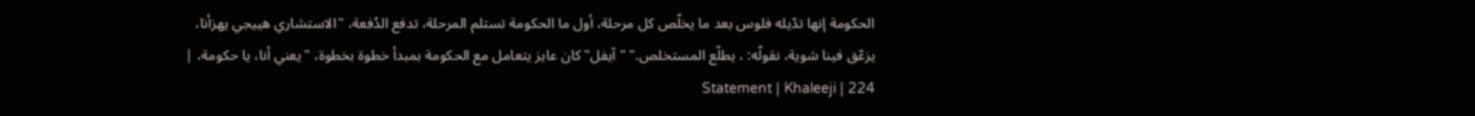الحكومة إنها تدّيله فلوس بعد ما يخلّص كل مرحلة، أول ما الحكومة تستلم المرحلة، تدفع الدُفعة، "الاستشاري هييجي يهزأنا، يزعّق فينا شوية، نقولّه: ، يطلّع المستخلص." "آيفل" كان عايز يتعامل مع الحكومة بمبدأ خطوة بخطوة، "يعني أنا، يا حكومة، | Statement | Khaleeji | 224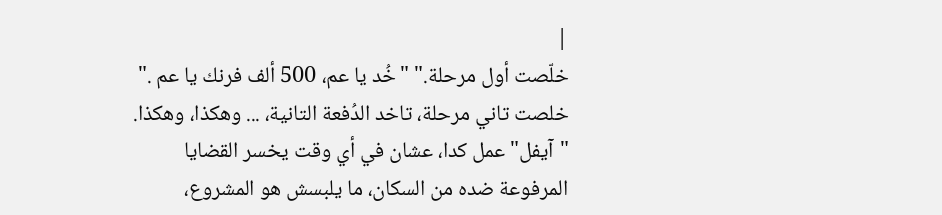|
خلّصت أول مرحلة." "خُد يا عم، 500 ألف فرنك يا عم ." خلصت تاني مرحلة، تاخد الدُفعة التانية، ... وهكذا، وهكذا. "آيفل" عمل كدا، عشان في أي وقت يخسر القضايا المرفوعة ضده من السكان، ما يلبسش هو المشروع،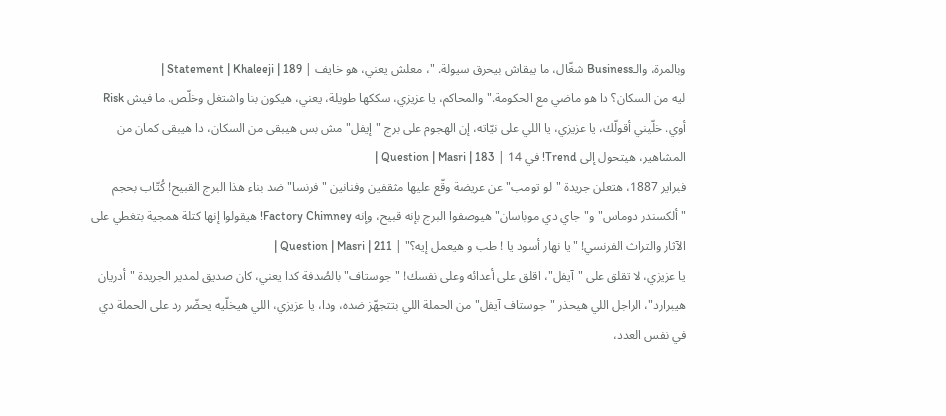وبالمرة، والـBusiness شغّال، ما يبقاش بيحرق سيولة. "، معلش يعني، هو خايف | Statement | Khaleeji | 189 |
ليه من السكان؟ دا هو ماضي مع الحكومة." والمحاكم، يا عزيزي، سككها طويلة، يعني، هيكون بنا واشتغل وخلّص. ما فيش Risk أوي. خلّيني أقولّك، يا عزيزي، يا اللي على نيّاته، إن الهجوم على برج "إيفل" مش بس هيبقى من السكان، دا هيبقى كمان من المشاهير، هيتحول إلى Trend! في 14 | Question | Masri | 183 |
فبراير 1887، هتعلن جريدة "لو تومب" عن عريضة وقّع عليها مثقفين وفنانين "فرنسا" ضد بناء هذا البرج القبيح! كُتّاب بحجم "ألكسندر دوماس" و"جاي دي موباسان" هيوصفوا البرج بإنه قبيح، وإنه Factory Chimney! هيقولوا إنها كتلة همجية بتغطي على الآثار والتراث الفرنسي! "يا نهار أسود يا ! طب و هيعمل إيه؟" | Question | Masri | 211 |
يا عزيزي، لا تقلق على "آيفل"، اقلق على أعدائه وعلى نفسك! "جوستاف" بالصُدفة كدا يعني، كان صديق لمدير الجريدة "أدريان هيبرارد"، الراجل اللي هيحذر "جوستاف آيفل" من الحملة اللي بتتجهّز ضده، ودا، يا عزيزي، اللي هيخلّيه يحضّر رد على الحملة دي في نفس العدد،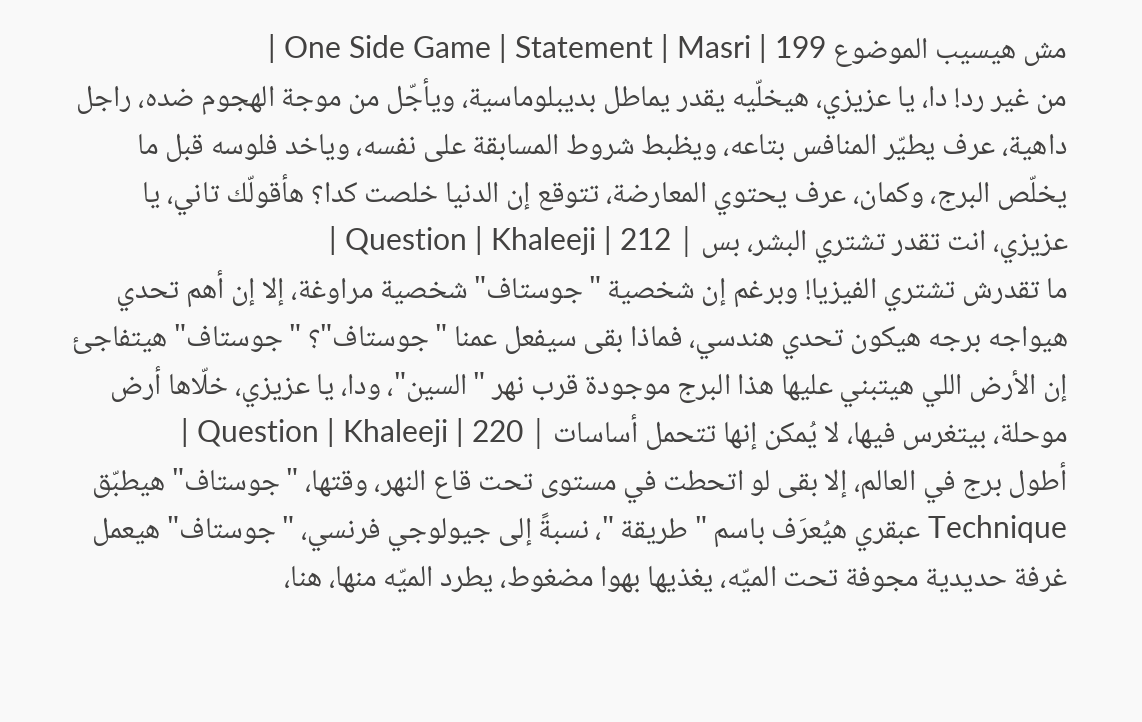مش هيسيب الموضوع One Side Game | Statement | Masri | 199 |
من غير رد! دا، يا عزيزي، هيخلّيه يقدر يماطل بديبلوماسية، ويأجّل من موجة الهجوم ضده، راجل داهية، عرف يطيّر المنافس بتاعه، ويظبط شروط المسابقة على نفسه، وياخد فلوسه قبل ما يخلّص البرج، وكمان، عرف يحتوي المعارضة، تتوقع إن الدنيا خلصت كدا؟ هأقولّك تاني، يا عزيزي، انت تقدر تشتري البشر، بس | Question | Khaleeji | 212 |
ما تقدرش تشتري الفيزيا! وبرغم إن شخصية "جوستاف" شخصية مراوغة، إلا إن أهم تحدي هيواجه برجه هيكون تحدي هندسي، فماذا بقى سيفعل عمنا "جوستاف"؟ "جوستاف" هيتفاجئ إن الأرض اللي هيتبني عليها هذا البرج موجودة قرب نهر "السين"، ودا، يا عزيزي، خلّاها أرض موحلة، بيتغرس فيها، لا يُمكن إنها تتحمل أساسات | Question | Khaleeji | 220 |
أطول برج في العالم، إلا بقى لو اتحطت في مستوى تحت قاع النهر، وقتها، "جوستاف" هيطبّق Technique عبقري هيُعرَف باسم "طريقة "، نسبةً إلى جيولوجي فرنسي، "جوستاف" هيعمل غرفة حديدية مجوفة تحت الميّه، يغذيها بهوا مضغوط، يطرد الميّه منها، هنا،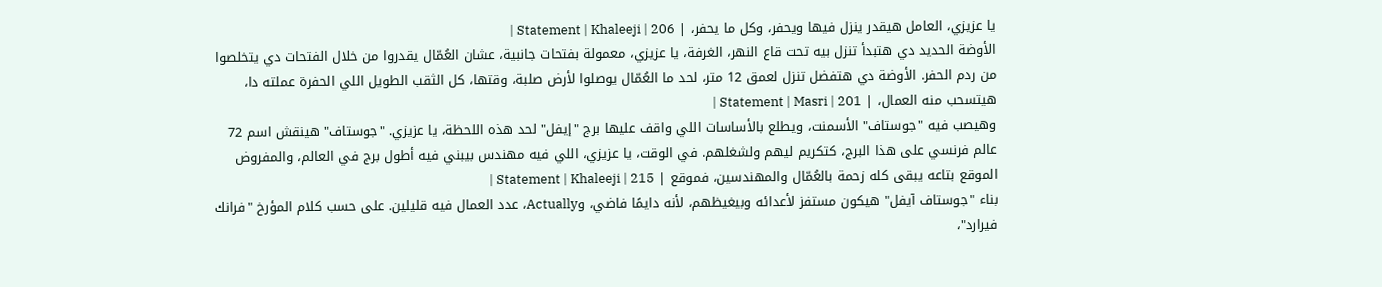يا عزيزي، العامل هيقدر ينزل فيها ويحفر، وكل ما يحفر، | Statement | Khaleeji | 206 |
الأوضة الحديد دي هتبدأ تنزل بيه تحت قاع النهر، الغرفة، يا عزيزي، معمولة بفتحات جانبية، عشان العُمّال يقدروا من خلال الفتحات دي يتخلصوا من ردم الحفر. الأوضة دي هتفضل تنزل لعمق 12 متر، لحد ما العُمّال يوصلوا لأرض صلبة، وقتها، كل الثقب الطويل اللي الحفرة عملته دا، هيتسحب منه العمال، | Statement | Masri | 201 |
وهيصب فيه "جوستاف" الأسمنت، ويطلع بالأساسات اللي واقف عليها برج "إيفل" لحد هذه اللحظة، يا عزيزي. "جوستاف" هينقش اسم 72 عالم فرنسي على هذا البرج، كتكريم ليهم ولشغلهم. في الوقت، يا عزيزي، اللي فيه مهندس بيبني فيه أطول برج في العالم، والمفروض الموقع بتاعه يبقى كله زحمة بالعُمّال والمهندسين، فموقع | Statement | Khaleeji | 215 |
بناء "جوستاف آيفل" هيكون مستفز لأعدائه وبيغيظهم، لأنه دايمًا فاضي، وActually، عدد العمال فيه قليلين. على حسب كلام المؤرخ "فرانك فيرارد"،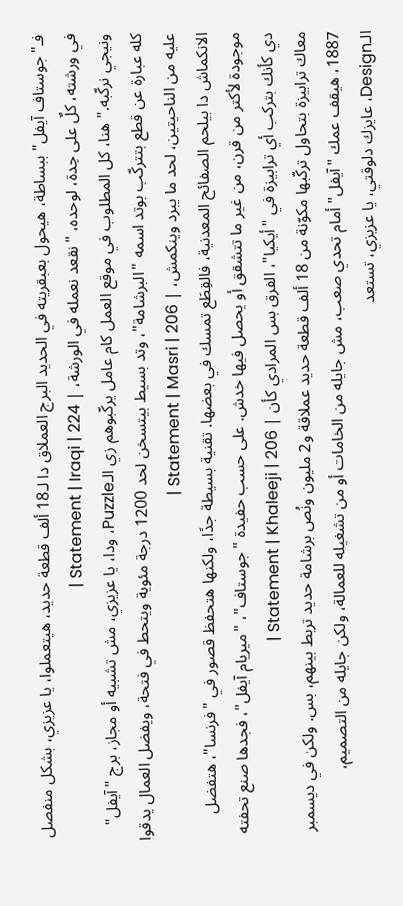فـ"جوستاف آيفل" ببساطة، هيحول بعبقريته في الحديد البرج العملاق دا لـ18 ألف قطعة حديد، هيتعملوا، يا عزيزي، بشكل منفصل في ورشته، كلٌ على حِدة، لوحده، "نقعد نعمله في الورشة، | Statement | Iraqi | 224 |
ونيجي نركّبه." هنا، كل المطلوب في موقع العمل كام عامل يركّبوهم زي الـPuzzle، ودا، يا عزيزي، مش تشبيه أو مجاز، برج "آيفل" كله عبارة عن قطع بتتركّب بوتد اسمه "البرشامة"، وتد بسيط بيتسخن لحد 1200 درجة مئوية ويتحط في فتحة، ويفضل العمال يدقوا عليه من الناحيتين، لحد ما يبرد وينكمش، | Statement | Masri | 206 |
الانكماش دا بيلحم الصفائح المعدنية، فالقِطَع تمسك في بعضها. تقنية بسيطة جدًا، ولكنها هتحفظ قصور في "فرنسا"، هتفضل موجودة لأكتر من قرن، من غير ما تتشقق أو يحصل فيها خدش. على حسب حفيدة "جوستاف"، "ميريام آيفل"، فجدها صنع تحفته دي كأنك بتركب أي ترابيزة في "أيكيا"، الفرق بس المرادي كأن | Statement | Khaleeji | 206 |
معاك ترابيزة بتحاول تركّبها مكوّنة من 18 ألف قطعة حديد عملاقة و2 مليون ونُص برشامة حديد تربط بينهم، بس. ولكن في ديسمبر 1887، هيقف عمك "آيفل" أمام تحدي صعب، مش جايله من الخامات أو من تشغيله للعمالة، ولكن جايله من التصميم، الـDesign، عايزك دلوقتي، يا عزيزي، تستعد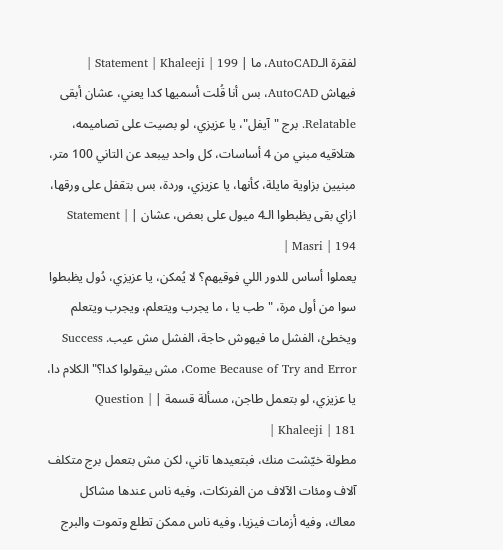لفقرة الـAutoCAD، ما | Statement | Khaleeji | 199 |
فيهاش AutoCAD، بس أنا قُلت أسميها كدا يعني، عشان أبقى Relatable. برج "آيفل"، يا عزيزي، لو بصيت على تصاميمه، هتلاقيه مبني من 4 أساسات، كل واحد بيبعد عن التاني 100 متر، مبنيين بزاوية مايلة، كأنها، يا عزيزي، وردة، بس بتقفل على ورقها، ازاي بقى يظبطوا الـ4 ميول على بعض، عشان | Statement | Masri | 194 |
يعملوا أساس للدور اللي فوقيهم؟ لا يُمكن، يا عزيزي، دُول يظبطوا سوا من أول مرة، "طب يا ، ما يجرب ويتعلم، ويجرب ويتعلم ويخطئ، الفشل ما فيهوش حاجة، الفشل مش عيب. Success Come Because of Try and Error، مش بيقولوا كدا؟" الكلام دا، يا عزيزي، لو بتعمل طاجن، مسألة قسمة | Question | Khaleeji | 181 |
مطولة خيّشت منك، فبتعيدها تاني، لكن مش بتعمل برج متكلف آلاف ومئات الآلاف من الفرنكات، وفيه ناس عندها مشاكل معاك، وفيه أزمات فيزيا، وفيه ناس ممكن تطلع وتموت والبرج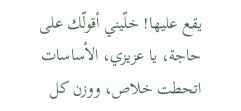يقع عليها! خلّيني أقولّك على حاجة، يا عزيزي، الأساسات اتحطت خلاص، ووزن كل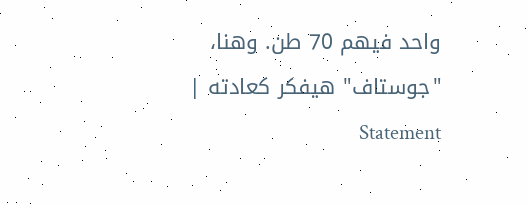واحد فيهم 70 طن. وهنا، "جوستاف" هيفكر كعادته | Statement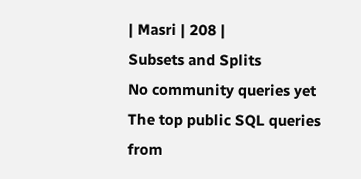| Masri | 208 |
Subsets and Splits
No community queries yet
The top public SQL queries from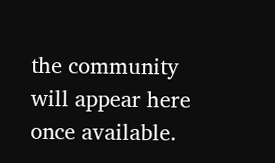the community will appear here once available.